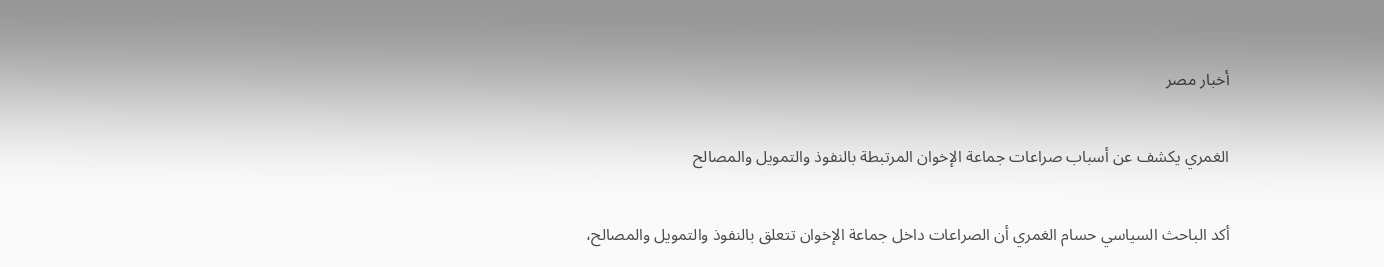أخبار مصر

الغمري يكشف عن أسباب صراعات جماعة الإخوان المرتبطة بالنفوذ والتمويل والمصالح

أكد الباحث السياسي حسام الغمري أن الصراعات داخل جماعة الإخوان تتعلق بالنفوذ والتمويل والمصالح،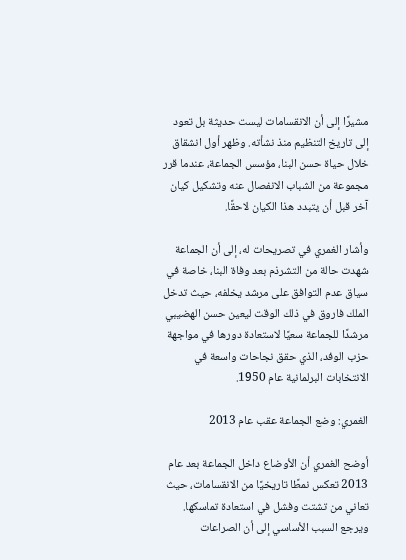مشيرًا إلى أن الانقسامات ليست حديثة بل تعود إلى تاريخ التنظيم منذ نشأته. وظهر أول انشقاق خلال حياة حسن البنا، مؤسس الجماعة، عندما قرر مجموعة من الشباب الانفصال عنه وتشكيل كيان آخر قبل أن يتبدد هذا الكيان لاحقًا.

وأشار الغمري في تصريحات له، إلى أن الجماعة شهدت حالة من التشرذم بعد وفاة البنا، خاصة في سياق عدم التوافق على مرشد يخلفه، حيث تدخل الملك فاروق في ذلك الوقت ليعين حسن الهضيبي مرشدًا للجماعة سعيًا لاستعادة دورها في مواجهة حزب الوفد، الذي حقق نجاحات واسعة في الانتخابات البرلمانية عام 1950.

الغمري: وضع الجماعة عقب عام 2013

أوضح الغمري أن الأوضاع داخل الجماعة بعد عام 2013 تعكس نمطًا تاريخيًا من الانقسامات، حيث تعاني من تشتت وفشل في استعادة تماسكها. ويرجع السبب الأساسي إلى أن الصراعات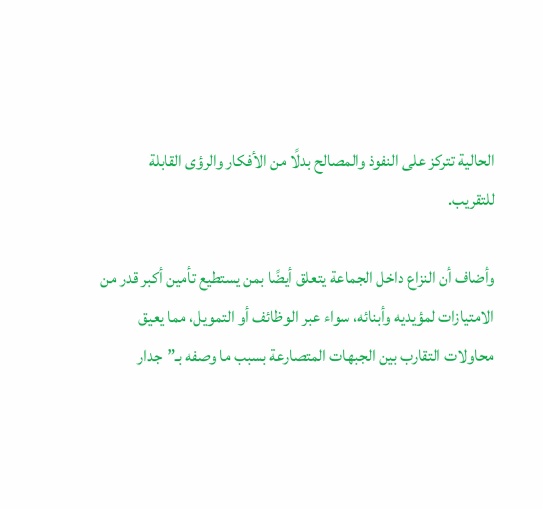الحالية تتركز على النفوذ والمصالح بدلًا من الأفكار والرؤى القابلة للتقريب.

وأضاف أن النزاع داخل الجماعة يتعلق أيضًا بمن يستطيع تأمين أكبر قدر من الامتيازات لمؤيديه وأبنائه، سواء عبر الوظائف أو التمويل، مما يعيق محاولات التقارب بين الجبهات المتصارعة بسبب ما وصفه بـ”جدار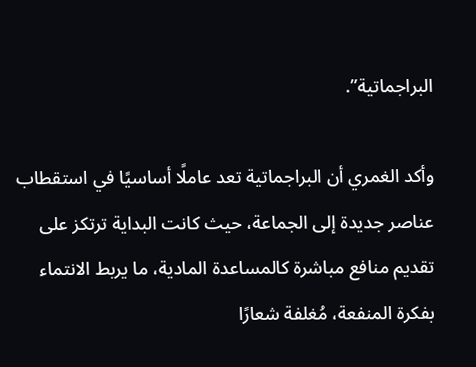البراجماتية”.

وأكد الغمري أن البراجماتية تعد عاملًا أساسيًا في استقطاب عناصر جديدة إلى الجماعة، حيث كانت البداية ترتكز على تقديم منافع مباشرة كالمساعدة المادية، ما يربط الانتماء بفكرة المنفعة، مُغلفة شعارًا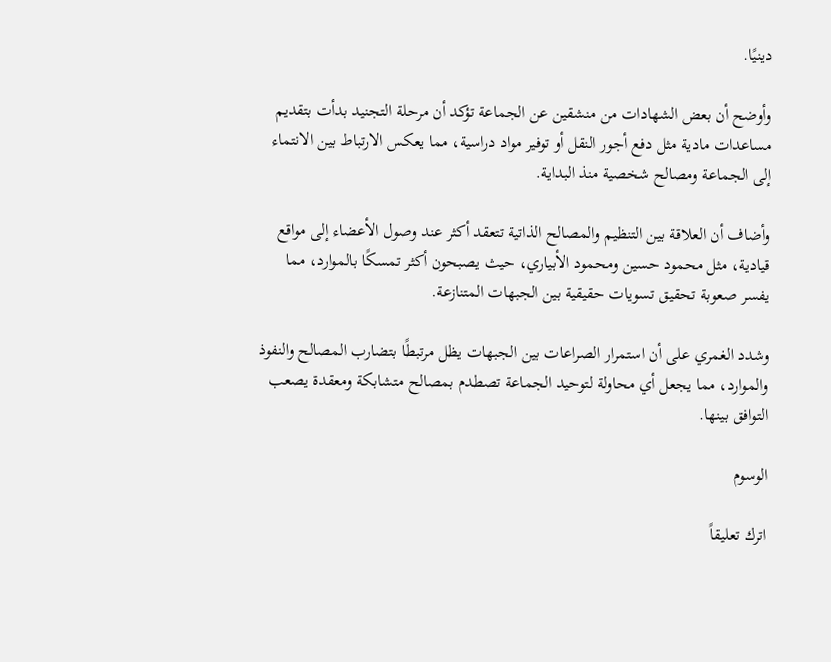دينيًا.

وأوضح أن بعض الشهادات من منشقين عن الجماعة تؤكد أن مرحلة التجنيد بدأت بتقديم مساعدات مادية مثل دفع أجور النقل أو توفير مواد دراسية، مما يعكس الارتباط بين الانتماء إلى الجماعة ومصالح شخصية منذ البداية.

وأضاف أن العلاقة بين التنظيم والمصالح الذاتية تتعقد أكثر عند وصول الأعضاء إلى مواقع قيادية، مثل محمود حسين ومحمود الأبياري، حيث يصبحون أكثر تمسكًا بالموارد، مما يفسر صعوبة تحقيق تسويات حقيقية بين الجبهات المتنازعة.

وشدد الغمري على أن استمرار الصراعات بين الجبهات يظل مرتبطًا بتضارب المصالح والنفوذ والموارد، مما يجعل أي محاولة لتوحيد الجماعة تصطدم بمصالح متشابكة ومعقدة يصعب التوافق بينها.

الوسوم

اترك تعليقاً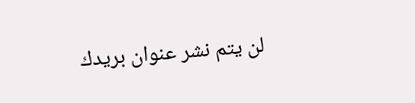لن يتم نشر عنوان بريدك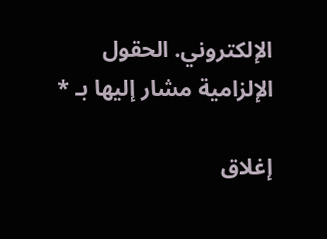الإلكتروني. الحقول الإلزامية مشار إليها بـ *

إغلاق